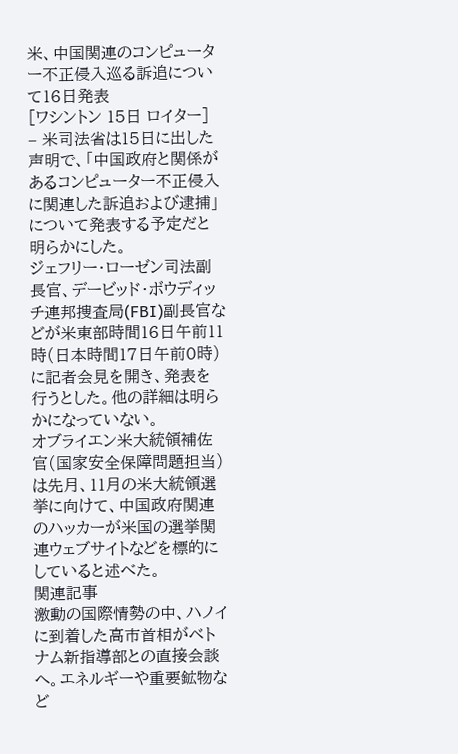米、中国関連のコンピューター不正侵入巡る訴追について16日発表
[ワシントン 15日 ロイター] – 米司法省は15日に出した声明で、「中国政府と関係があるコンピューター不正侵入に関連した訴追および逮捕」について発表する予定だと明らかにした。
ジェフリー・ローゼン司法副長官、デービッド・ボウディッチ連邦捜査局(FBI)副長官などが米東部時間16日午前11時(日本時間17日午前0時)に記者会見を開き、発表を行うとした。他の詳細は明らかになっていない。
オブライエン米大統領補佐官(国家安全保障問題担当)は先月、11月の米大統領選挙に向けて、中国政府関連のハッカーが米国の選挙関連ウェブサイトなどを標的にしていると述べた。
関連記事
激動の国際情勢の中、ハノイに到着した高市首相がベトナム新指導部との直接会談へ。エネルギーや重要鉱物など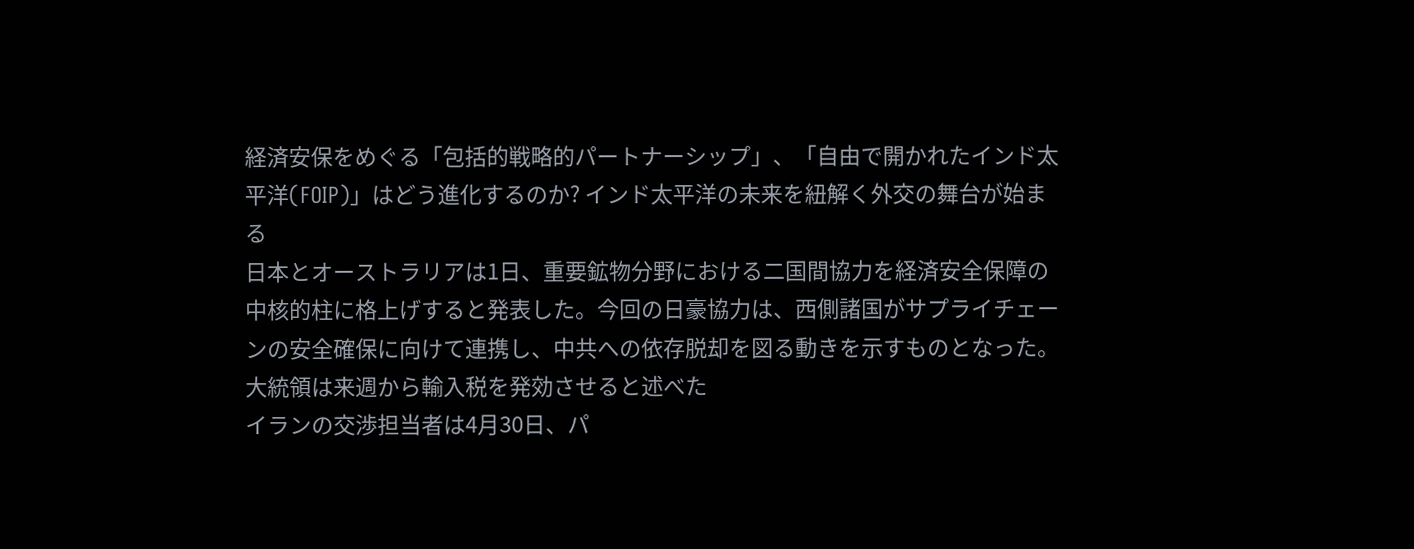経済安保をめぐる「包括的戦略的パートナーシップ」、「自由で開かれたインド太平洋(FOIP)」はどう進化するのか? インド太平洋の未来を紐解く外交の舞台が始まる
日本とオーストラリアは1日、重要鉱物分野における二国間協力を経済安全保障の中核的柱に格上げすると発表した。今回の日豪協力は、西側諸国がサプライチェーンの安全確保に向けて連携し、中共への依存脱却を図る動きを示すものとなった。
大統領は来週から輸入税を発効させると述べた
イランの交渉担当者は4月30日、パ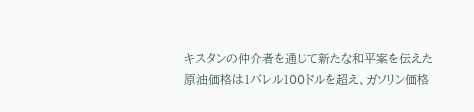キスタンの仲介者を通じて新たな和平案を伝えた
原油価格は1バレル100ドルを超え、ガソリン価格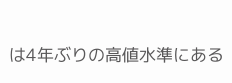は4年ぶりの高値水準にある